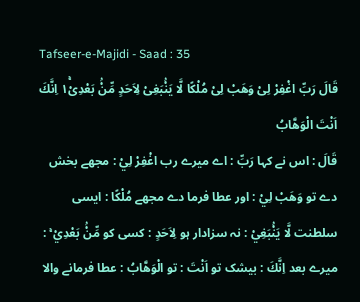Tafseer-e-Majidi - Saad : 35
قَالَ رَبِّ اغْفِرْ لِیْ وَهَبْ لِیْ مُلْكًا لَّا یَنْۢبَغِیْ لِاَحَدٍ مِّنْۢ بَعْدِیْ١ۚ اِنَّكَ اَنْتَ الْوَهَّابُ
قَالَ : اس نے کہا رَبِّ : اے میرے رب اغْفِرْ لِيْ : مجھے بخش دے تو وَهَبْ لِيْ : اور عطا فرما دے مجھے مُلْكًا : ایسی سلطنت لَّا يَنْۢبَغِيْ : نہ سزادار ہو لِاَحَدٍ : کسی کو مِّنْۢ بَعْدِيْ ۚ : میرے بعد اِنَّكَ : بیشک تو اَنْتَ : تو الْوَهَّابُ : عطا فرمانے والا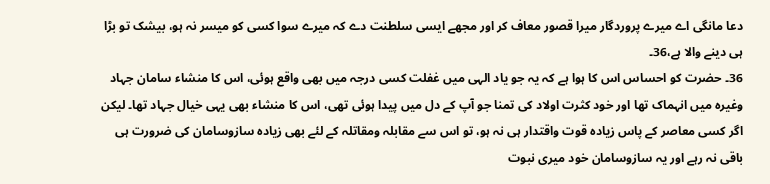دعا مانگی اے میرے پروردگار میرا قصور معاف کر اور مجھے ایسی سلطنت دے کہ میرے سوا کسی کو میسر نہ ہو، بیشک تو بڑا ہی دینے والا ہے،36۔
36۔ حضرت کو احساس اس کا ہوا ہے کہ یہ جو یاد الہی میں غفلت کسی درجہ میں بھی واقع ہوئی، اس کا منشاء سامان جہاد وغیرہ میں انہماک تھا اور خود کثرت اولاد کی تمنا جو آپ کے دل میں پیدا ہوئی تھی، اس کا منشاء بھی یہی خیال جہاد تھا۔ لیکن اگر کسی معاصر کے پاس زیادہ قوت واقتدار ہی نہ ہو، تو اس سے مقابلہ ومقاتلہ کے لئے بھی زیادہ سازوسامان کی ضرورت ہی باقی نہ رہے اور یہ سازوسامان خود میری نبوت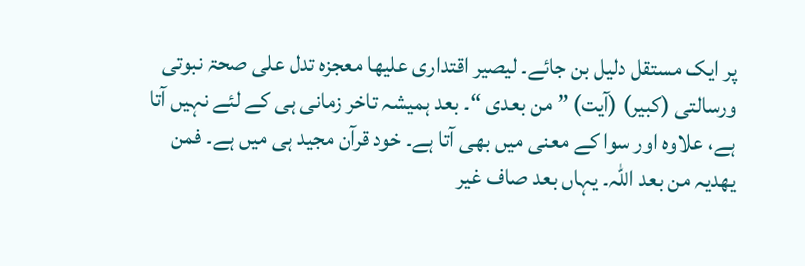پر ایک مستقل دلیل بن جائے۔ لیصیر اقتداری علیھا معجزہ تدل علی صحۃ نبوتی ورسالتی (کبیر) (آیت) ” من بعدی “۔ بعد ہمیشہ تاخر زمانی ہی کے لئے نہیں آتا ہے، علاوہ اور سوا کے معنی میں بھی آتا ہے۔ خود قرآن مجید ہی میں ہے۔ فمن یھدیہ من بعد اللہ۔ یہاں بعد صاف غیر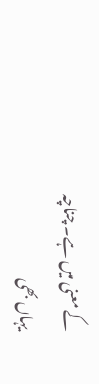کے معنی میں ہے۔ چناچہ یہاں بھی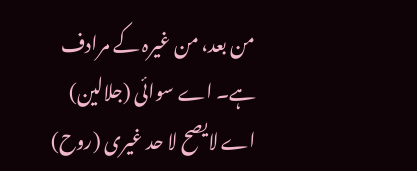من بعد، من غیرہ کے مرادف ہے۔ اے سوائی (جلالین) اے لایصح لا حد غیری (روح)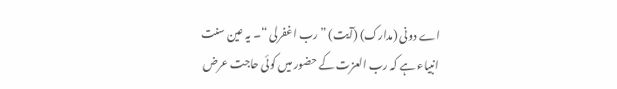اے دونی (مدارک) (آیت) ” رب اغفرلی “۔ یہ عین سنت انبیاء ہے کہ رب العزت کے حضور میں کوئی حاجت عرض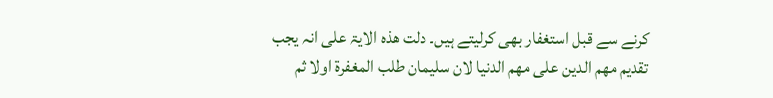کرنے سے قبل استغفار بھی کرلیتے ہیں۔ دلت ھذہ الایۃ علی انہ یجب تقدیم مھم الدین علی مھم الدنیا لان سلیمان طلب المغفرۃ اولا ثم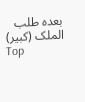بعدہ طلب الملک (کبیر)
Top